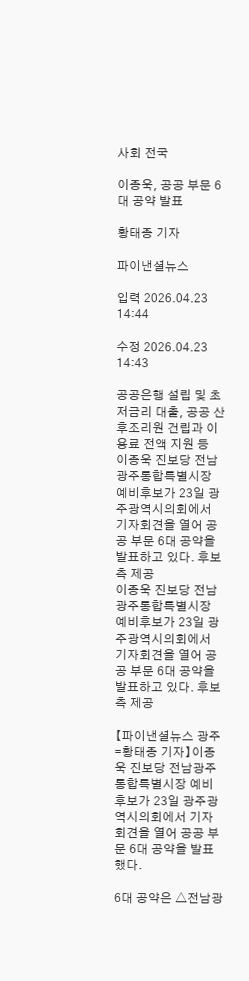사회 전국

이종욱, 공공 부문 6대 공약 발표

황태종 기자

파이낸셜뉴스

입력 2026.04.23 14:44

수정 2026.04.23 14:43

공공은행 설립 및 초저금리 대출, 공공 산후조리원 건립과 이용료 전액 지원 등
이종욱 진보당 전남광주통합특별시장 예비후보가 23일 광주광역시의회에서 기자회견을 열어 공공 부문 6대 공약을 발표하고 있다. 후보 측 제공
이종욱 진보당 전남광주통합특별시장 예비후보가 23일 광주광역시의회에서 기자회견을 열어 공공 부문 6대 공약을 발표하고 있다. 후보 측 제공

【파이낸셜뉴스 광주=황태종 기자】이종욱 진보당 전남광주통합특별시장 예비후보가 23일 광주광역시의회에서 기자회견을 열어 공공 부문 6대 공약을 발표했다.

6대 공약은 △전남광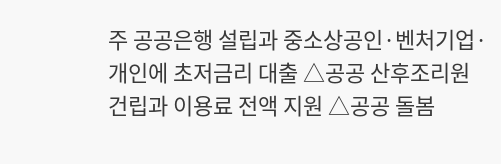주 공공은행 설립과 중소상공인·벤처기업·개인에 초저금리 대출 △공공 산후조리원 건립과 이용료 전액 지원 △공공 돌봄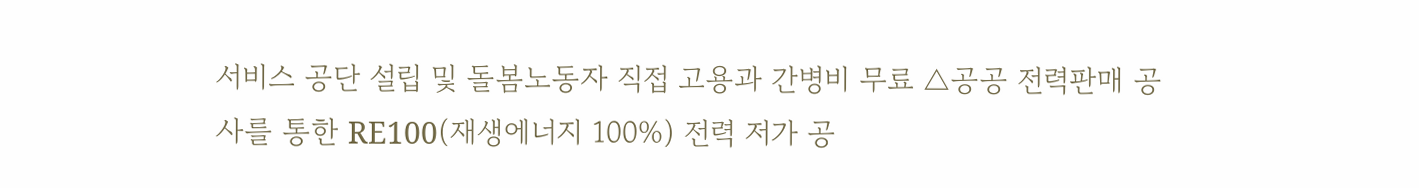서비스 공단 설립 및 돌봄노동자 직접 고용과 간병비 무료 △공공 전력판매 공사를 통한 RE100(재생에너지 100%) 전력 저가 공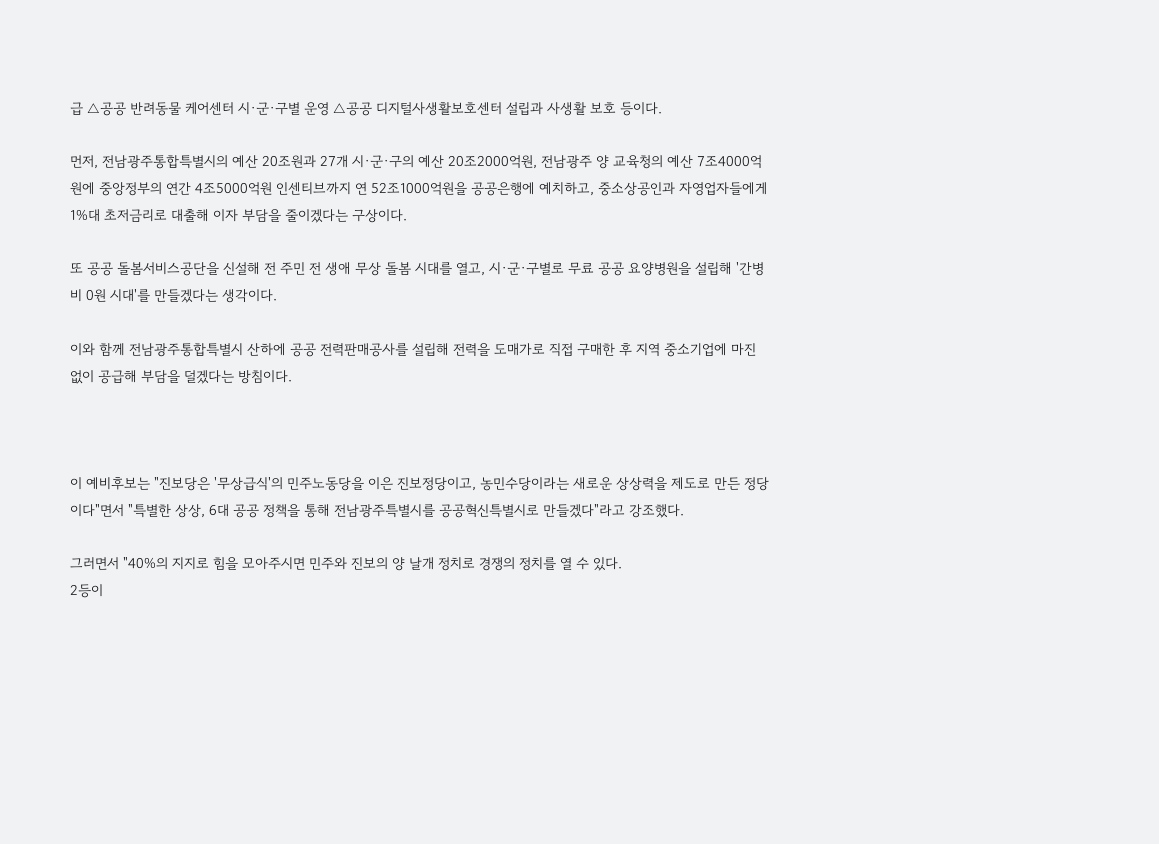급 △공공 반려동물 케어센터 시·군·구별 운영 △공공 디지털사생활보호센터 설립과 사생활 보호 등이다.

먼저, 전남광주통합특별시의 예산 20조원과 27개 시·군·구의 예산 20조2000억원, 전남광주 양 교육청의 예산 7조4000억원에 중앙정부의 연간 4조5000억원 인센티브까지 연 52조1000억원을 공공은행에 예치하고, 중소상공인과 자영업자들에게 1%대 초저금리로 대출해 이자 부담을 줄이겠다는 구상이다.

또 공공 돌봄서비스공단을 신설해 전 주민 전 생애 무상 돌봄 시대를 열고, 시·군·구별로 무료 공공 요양병원을 설립해 '간병비 0원 시대'를 만들겠다는 생각이다.

이와 함께 전남광주통합특별시 산하에 공공 전력판매공사를 설립해 전력을 도매가로 직접 구매한 후 지역 중소기업에 마진 없이 공급해 부담을 덜겠다는 방침이다.



이 예비후보는 "진보당은 '무상급식'의 민주노동당을 이은 진보정당이고, 농민수당이라는 새로운 상상력을 제도로 만든 정당이다"면서 "특별한 상상, 6대 공공 정책을 통해 전남광주특별시를 공공혁신특별시로 만들겠다"라고 강조했다.

그러면서 "40%의 지지로 힘을 모아주시면 민주와 진보의 양 날개 정치로 경쟁의 정치를 열 수 있다.
2등이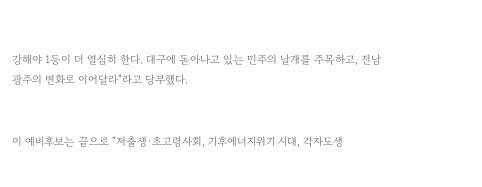강해야 1등이 더 열심히 한다. 대구에 돋아나고 있는 민주의 날개를 주목하고, 전남광주의 변화로 이어달라"라고 당부했다.


이 예비후보는 끝으로 "저출생·초고령사회, 기후에너지위기 시대, 각자도생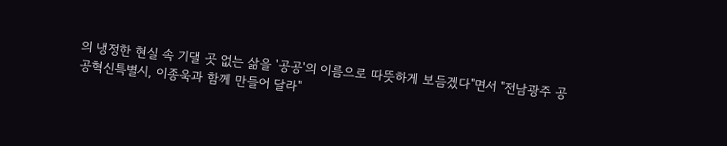의 냉정한 현실 속 기댈 곳 없는 삶을 '공공'의 이름으로 따뜻하게 보듬겠다"면서 "전남광주 공공혁신특별시, 이종욱과 함께 만들어 달라"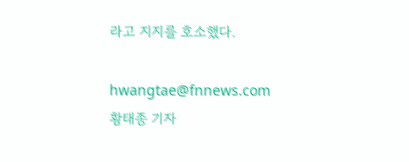라고 지지를 호소했다.

hwangtae@fnnews.com 황태종 기자